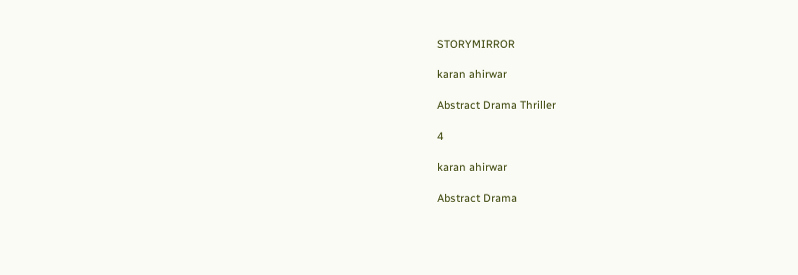STORYMIRROR

karan ahirwar

Abstract Drama Thriller

4

karan ahirwar

Abstract Drama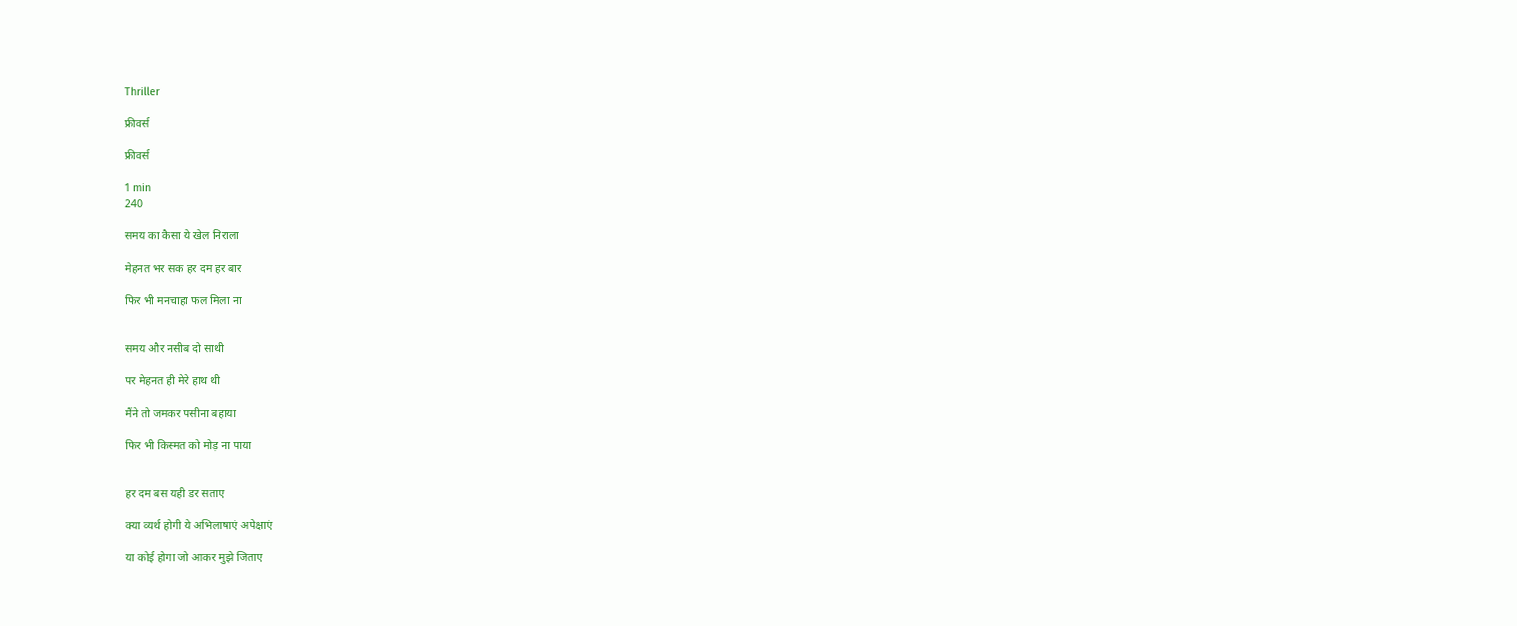Thriller

फ्रीवर्स

फ्रीवर्स

1 min
240

समय का कैसा ये खेल निराला

मेहनत भर सक हर दम हर बार

फिर भी मनचाहा फल मिला ना


समय और नसीब दो साथी

पर मेहनत ही मेरे हाथ थी

मैंने तो जमकर पसीना बहाया

फिर भी किस्मत को मोड़ ना पाया


हर दम बस यही डर सताए

क्या व्यर्थ होगी ये अभिलाषाएं अपेक्षाएं

या कोई होगा जो आकर मुझे जिताए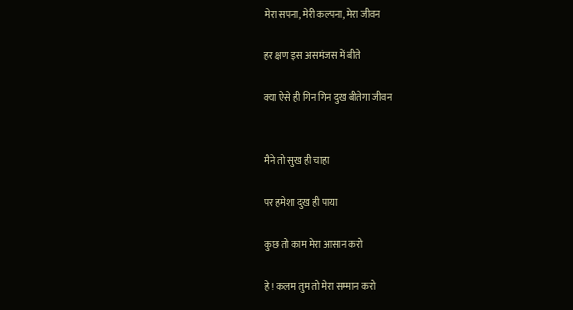मेरा सपना, मेरी कल्पना, मेरा जीवन

हर क्षण इस असमंजस में बीते

क्या ऐसे ही गिन गिन दुख बीतेगा जीवन


मैने तो सुख ही चाहा

पर हमेशा दुख ही पाया

कुछ तो काम मेरा आसान करो

हे ! कलम तुम तो मेरा सम्मान करो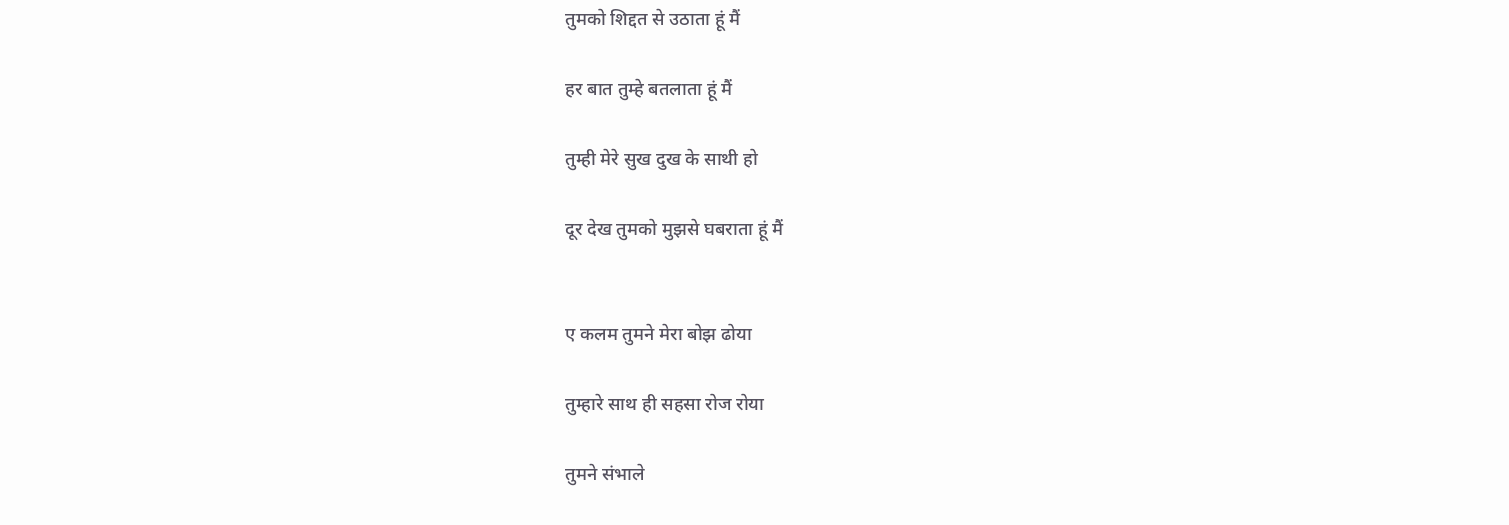तुमको शिद्दत से उठाता हूं मैं

हर बात तुम्हे बतलाता हूं मैं

तुम्ही मेरे सुख दुख के साथी हो

दूर देख तुमको मुझसे घबराता हूं मैं


ए कलम तुमने मेरा बोझ ढोया

तुम्हारे साथ ही सहसा रोज रोया

तुमने संभाले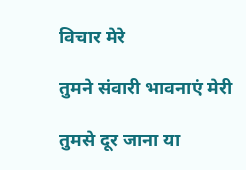विचार मेरे

तुमने संवारी भावनाएं मेरी

तुमसे दूर जाना या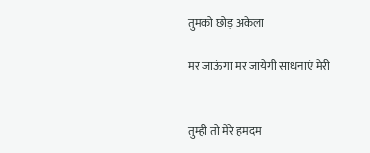तुमको छोड़ अकेला

मर जाऊंगा मर जायेगी साधनाएं मेरी


तुम्ही तो मेरे हमदम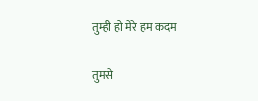तुम्ही हो मेरे हम कदम

तुमसे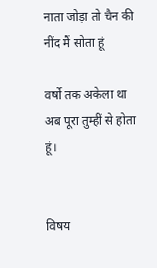नाता जोड़ा तो चैन की नींद मैं सोता हूं

वर्षो तक अकेला था अब पूरा तुम्हीं से होता हूं।


विषय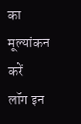का मूल्यांकन करें
लॉग इन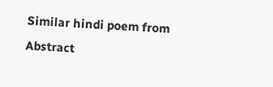Similar hindi poem from Abstract